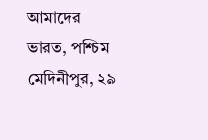আমাদের ভারত, পশ্চিম মেদিনীপুর, ২৯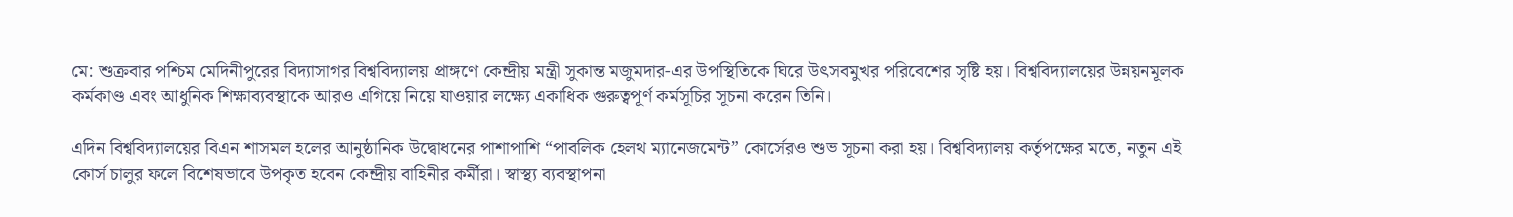মে: শুক্রবার পশ্চিম মেদিনীপুরের বিদ্যাসাগর বিশ্ববিদ্যালয় প্রাঙ্গণে কেন্দ্রীয় মন্ত্রী সুকান্ত মজুমদার-এর উপস্থিতিকে ঘিরে উৎসবমুখর পরিবেশের সৃষ্টি হয়। বিশ্ববিদ্যালয়ের উন্নয়নমূলক কর্মকাণ্ড এবং আধুনিক শিক্ষাব্যবস্থাকে আরও এগিয়ে নিয়ে যাওয়ার লক্ষ্যে একাধিক গুরুত্বপূর্ণ কর্মসূচির সূচনা করেন তিনি।

এদিন বিশ্ববিদ্যালয়ের বিএন শাসমল হলের আনুষ্ঠানিক উদ্বোধনের পাশাপাশি “পাবলিক হেলথ ম্যানেজমেন্ট” কোর্সেরও শুভ সূচনা করা হয়। বিশ্ববিদ্যালয় কর্তৃপক্ষের মতে, নতুন এই কোর্স চালুর ফলে বিশেষভাবে উপকৃত হবেন কেন্দ্রীয় বাহিনীর কর্মীরা। স্বাস্থ্য ব্যবস্থাপনা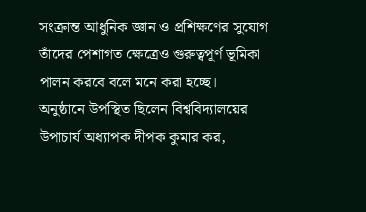সংক্রান্ত আধুনিক জ্ঞান ও প্রশিক্ষণের সুযোগ তাঁদের পেশাগত ক্ষেত্রেও গুরুত্বপূর্ণ ভূমিকা পালন করবে বলে মনে করা হচ্ছে।
অনুষ্ঠানে উপস্থিত ছিলেন বিশ্ববিদ্যালয়ের উপাচার্য অধ্যাপক দীপক কুমার কর,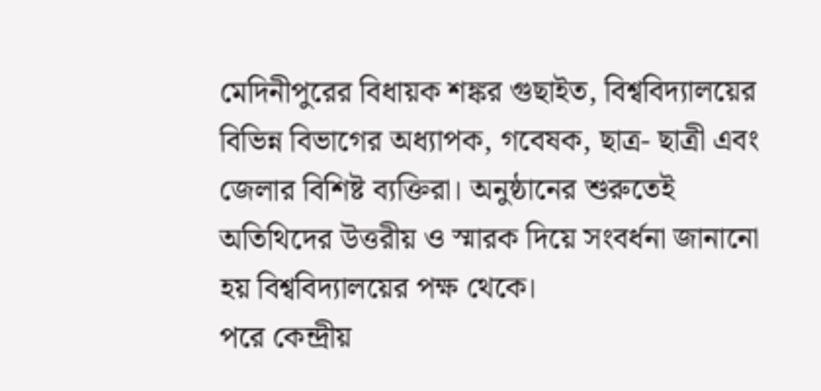মেদিনীপুরের বিধায়ক শঙ্কর গুছাইত, বিশ্ববিদ্যালয়ের বিভিন্ন বিভাগের অধ্যাপক, গবেষক, ছাত্র- ছাত্রী এবং জেলার বিশিষ্ট ব্যক্তিরা। অনুষ্ঠানের শুরুতেই অতিথিদের উত্তরীয় ও স্মারক দিয়ে সংবর্ধনা জানানো হয় বিশ্ববিদ্যালয়ের পক্ষ থেকে।
পরে কেন্দ্রীয়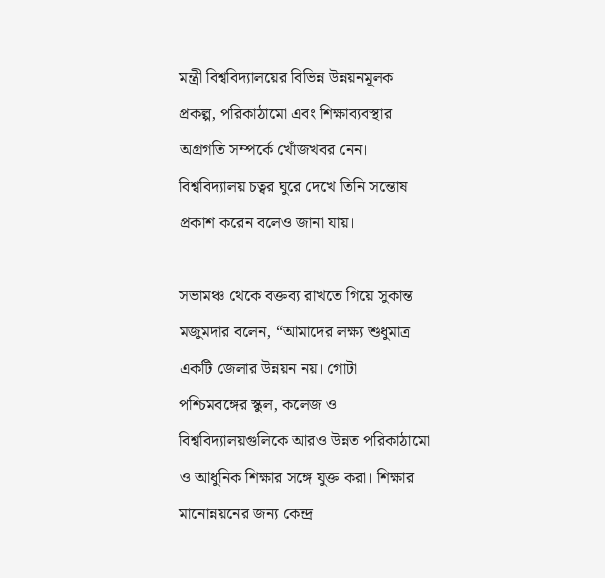মন্ত্রী বিশ্ববিদ্যালয়ের বিভিন্ন উন্নয়নমূলক প্রকল্প, পরিকাঠামো এবং শিক্ষাব্যবস্থার অগ্রগতি সম্পর্কে খোঁজখবর নেন। বিশ্ববিদ্যালয় চত্বর ঘুরে দেখে তিনি সন্তোষ প্রকাশ করেন বলেও জানা যায়।

সভামঞ্চ থেকে বক্তব্য রাখতে গিয়ে সুকান্ত মজুমদার বলেন, “আমাদের লক্ষ্য শুধুমাত্র একটি জেলার উন্নয়ন নয়। গোটা পশ্চিমবঙ্গের স্কুল, কলেজ ও বিশ্ববিদ্যালয়গুলিকে আরও উন্নত পরিকাঠামো ও আধুনিক শিক্ষার সঙ্গে যুক্ত করা। শিক্ষার মানোন্নয়নের জন্য কেন্দ্র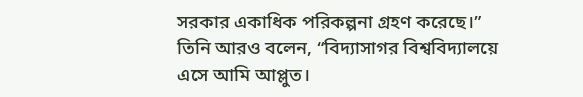সরকার একাধিক পরিকল্পনা গ্রহণ করেছে।”
তিনি আরও বলেন, “বিদ্যাসাগর বিশ্ববিদ্যালয়ে এসে আমি আপ্লুত।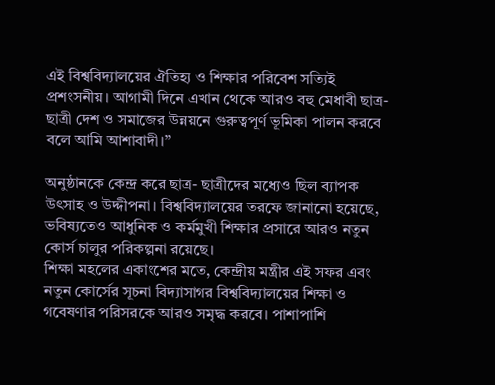এই বিশ্ববিদ্যালয়ের ঐতিহ্য ও শিক্ষার পরিবেশ সত্যিই প্রশংসনীয়। আগামী দিনে এখান থেকে আরও বহু মেধাবী ছাত্র- ছাত্রী দেশ ও সমাজের উন্নয়নে গুরুত্বপূর্ণ ভূমিকা পালন করবে বলে আমি আশাবাদী।”

অনুষ্ঠানকে কেন্দ্র করে ছাত্র- ছাত্রীদের মধ্যেও ছিল ব্যাপক উৎসাহ ও উদ্দীপনা। বিশ্ববিদ্যালয়ের তরফে জানানো হয়েছে, ভবিষ্যতেও আধুনিক ও কর্মমুখী শিক্ষার প্রসারে আরও নতুন কোর্স চালুর পরিকল্পনা রয়েছে।
শিক্ষা মহলের একাংশের মতে, কেন্দ্রীয় মন্ত্রীর এই সফর এবং নতুন কোর্সের সূচনা বিদ্যাসাগর বিশ্ববিদ্যালয়ের শিক্ষা ও গবেষণার পরিসরকে আরও সমৃদ্ধ করবে। পাশাপাশি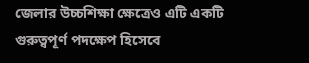জেলার উচ্চশিক্ষা ক্ষেত্রেও এটি একটি গুরুত্বপূর্ণ পদক্ষেপ হিসেবে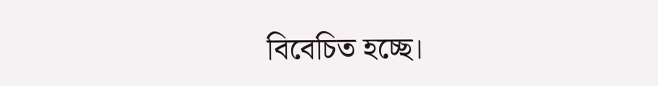বিবেচিত হচ্ছে।